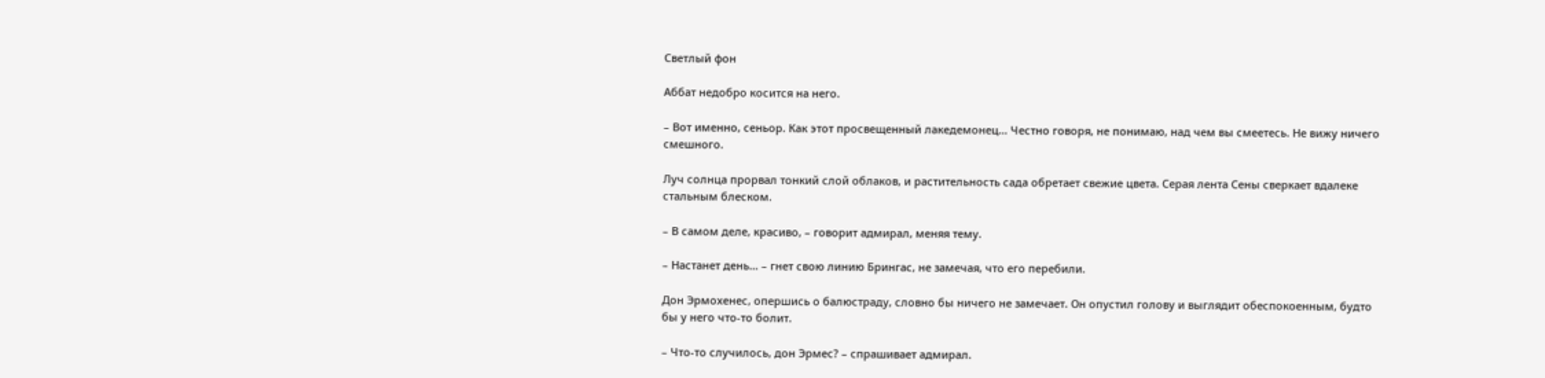Светлый фон

Аббат недобро косится на него.

– Вот именно, сеньор. Как этот просвещенный лакедемонец… Честно говоря, не понимаю, над чем вы смеетесь. Не вижу ничего смешного.

Луч солнца прорвал тонкий слой облаков, и растительность сада обретает свежие цвета. Серая лента Сены сверкает вдалеке стальным блеском.

– В самом деле, красиво, – говорит адмирал, меняя тему.

– Настанет день… – гнет свою линию Брингас, не замечая, что его перебили.

Дон Эрмохенес, опершись о балюстраду, словно бы ничего не замечает. Он опустил голову и выглядит обеспокоенным, будто бы у него что-то болит.

– Что-то случилось, дон Эрмес? – спрашивает адмирал.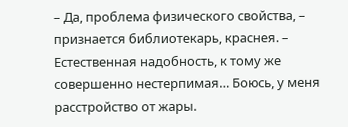– Да, проблема физического свойства, – признается библиотекарь, краснея. – Естественная надобность, к тому же совершенно нестерпимая… Боюсь, у меня расстройство от жары.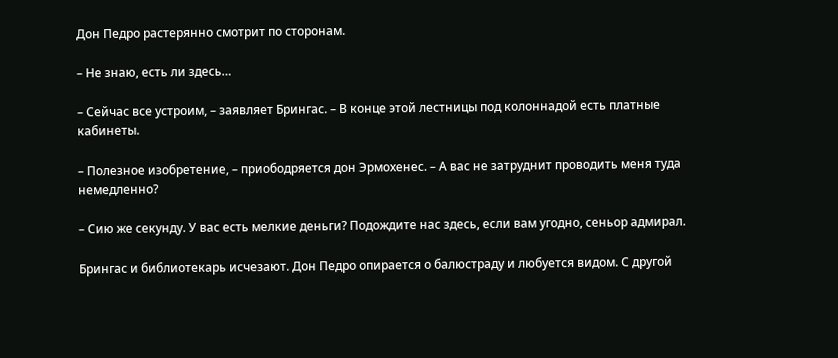Дон Педро растерянно смотрит по сторонам.

– Не знаю, есть ли здесь…

– Сейчас все устроим, – заявляет Брингас. – В конце этой лестницы под колоннадой есть платные кабинеты.

– Полезное изобретение, – приободряется дон Эрмохенес. – А вас не затруднит проводить меня туда немедленно?

– Сию же секунду. У вас есть мелкие деньги? Подождите нас здесь, если вам угодно, сеньор адмирал.

Брингас и библиотекарь исчезают. Дон Педро опирается о балюстраду и любуется видом. С другой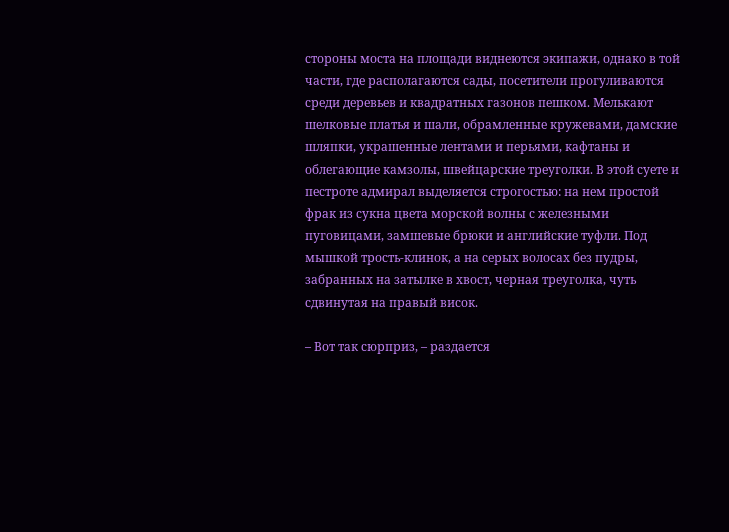стороны моста на площади виднеются экипажи, однако в той части, где располагаются сады, посетители прогуливаются среди деревьев и квадратных газонов пешком. Мелькают шелковые платья и шали, обрамленные кружевами, дамские шляпки, украшенные лентами и перьями, кафтаны и облегающие камзолы, швейцарские треуголки. В этой суете и пестроте адмирал выделяется строгостью: на нем простой фрак из сукна цвета морской волны с железными пуговицами, замшевые брюки и английские туфли. Под мышкой трость-клинок, а на серых волосах без пудры, забранных на затылке в хвост, черная треуголка, чуть сдвинутая на правый висок.

– Вот так сюрприз, – раздается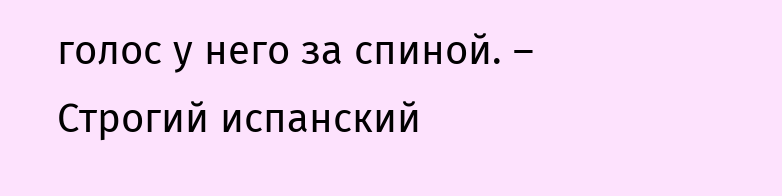голос у него за спиной. – Строгий испанский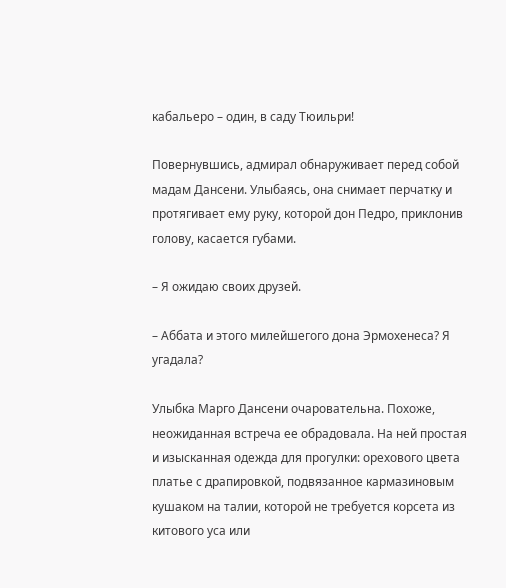кабальеро – один, в саду Тюильри!

Повернувшись, адмирал обнаруживает перед собой мадам Дансени. Улыбаясь, она снимает перчатку и протягивает ему руку, которой дон Педро, приклонив голову, касается губами.

– Я ожидаю своих друзей.

– Аббата и этого милейшегого дона Эрмохенеса? Я угадала?

Улыбка Марго Дансени очаровательна. Похоже, неожиданная встреча ее обрадовала. На ней простая и изысканная одежда для прогулки: орехового цвета платье с драпировкой, подвязанное кармазиновым кушаком на талии, которой не требуется корсета из китового уса или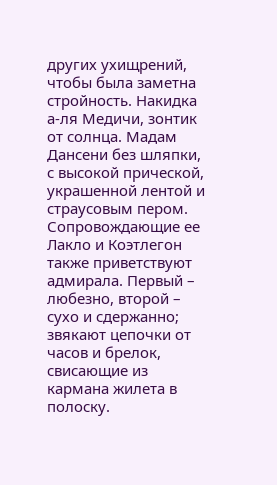других ухищрений, чтобы была заметна стройность. Накидка а-ля Медичи, зонтик от солнца. Мадам Дансени без шляпки, с высокой прической, украшенной лентой и страусовым пером. Сопровождающие ее Лакло и Коэтлегон также приветствуют адмирала. Первый – любезно, второй – сухо и сдержанно; звякают цепочки от часов и брелок, свисающие из кармана жилета в полоску.